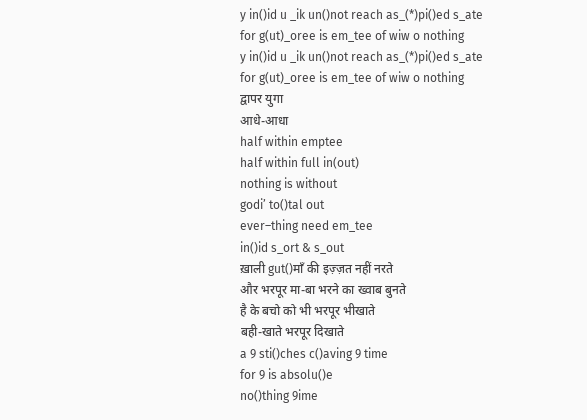y in()id u _ik un()not reach as_(*)pi()ed s_ate
for g(ut)_oree is em_tee of wiw o nothing
y in()id u _ik un()not reach as_(*)pi()ed s_ate
for g(ut)_oree is em_tee of wiw o nothing
द्वापर युगा
आधे-आधा
half within emptee
half within full in(out)
nothing is without
godi’ to()tal out
ever–thing need em_tee
in()id s_ort & s_out
ख़ाली gut()माँ की इज़्ज़त नहीं नरते
और भरपूर मा-बा भरने का ख्वाब बुनते
है के बचो को भी भरपूर भीखाते
बही-खाते भरपूर दिखाते
a 9 sti()ches c()aving 9 time
for 9 is absolu()e
no()thing 9ime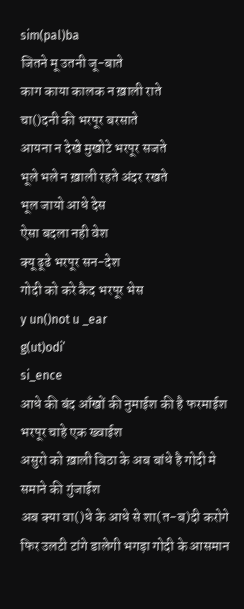sim(pal)ba
जितने मू उतनी जू-बाते
काग काया कालक न ख़ाली राते
चा()दनी की भरपूर बरसाते
आयना न देखे मुखोटे भरपूर सजते
भूले भले न ख़ाली रहते अंदर रखते
भूल जायो आधे देस
ऐसा बदला नही वेश
क्यू ढूढे भरपूर सन-देश
गोदी को करे कैद भरपूर भेस
y un()not u _ear
g(ut)odi’
si_ence
आधे की बंद आँखों की नुमाईश की है फरमाईश भरपूर चाहे एक ख्वाईश
असुरो को ख़ाली बिठा के अब बांधे है गोदी मे समाने की गुंजाईश
अब क्या वा()धे के आधे से शा(त-ब)दी करोगे
फिर उलटी टांगे डालेगी भगड़ा गोदी के आसमान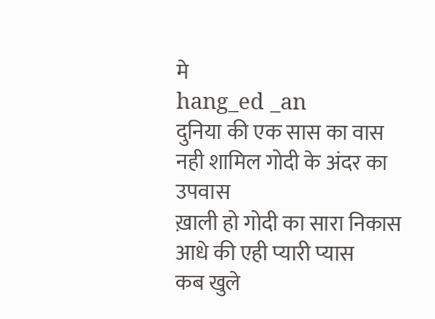मे
hang_ed _an
दुनिया की एक सास का वास
नही शामिल गोदी के अंदर का उपवास
ख़ाली हो गोदी का सारा निकास
आधे की एही प्यारी प्यास
कब खुले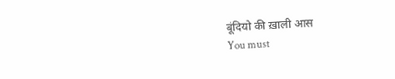बूंदियो की ख़ाली आस
You must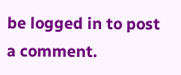be logged in to post a comment.